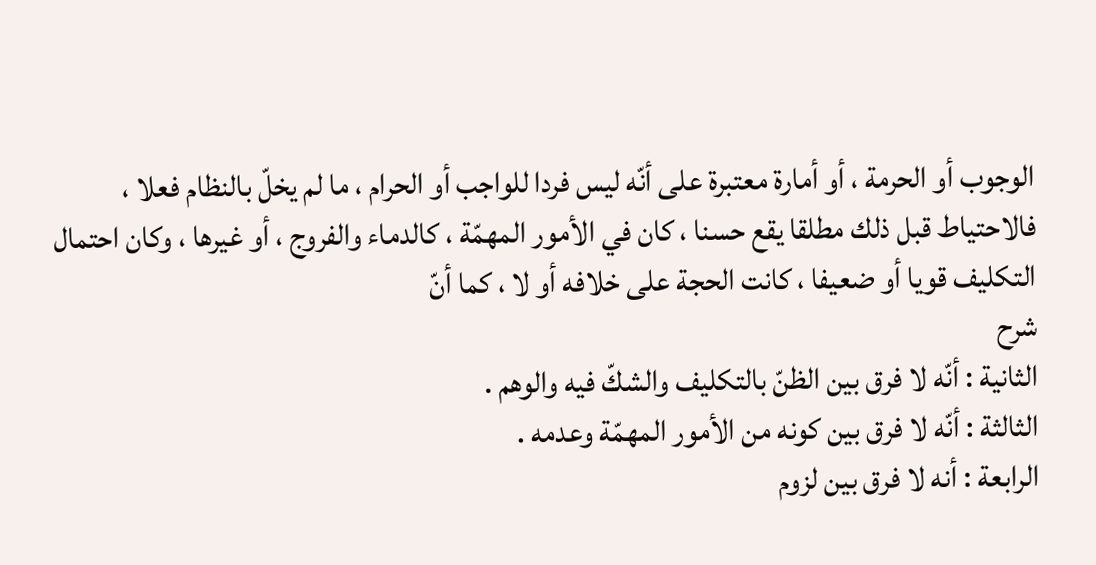الوجوب أو الحرمة ، أو أمارة معتبرة على أنّه ليس فردا للواجب أو الحرام ، ما لم يخلّ بالنظام فعلا ، فالاحتياط قبل ذلك مطلقا يقع حسنا ، كان في الأمور المهمّة ، كالدماء والفروج ، أو غيرها ، وكان احتمال التكليف قويا أو ضعيفا ، كانت الحجة على خلافه أو لا ، كما أنّ
شرح
الثانية : أنّه لا فرق بين الظنّ بالتكليف والشكّ فيه والوهم .
الثالثة : أنّه لا فرق بين كونه من الأمور المهمّة وعدمه .
الرابعة : أنه لا فرق بين لزوم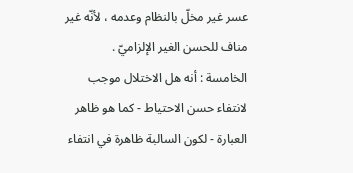عسر غير مخلّ بالنظام وعدمه ، لأنّه غير مناف للحسن الغير الإلزاميّ .
الخامسة : أنه هل الاختلال موجب لانتفاء حسن الاحتياط - كما هو ظاهر العبارة - لكون السالبة ظاهرة في انتفاء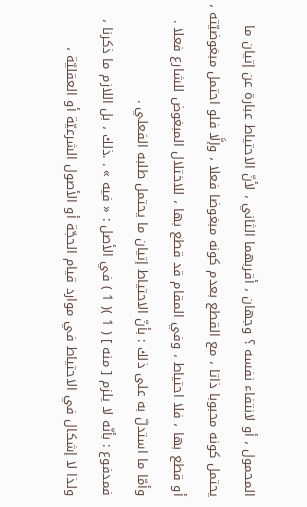المحمول ، أو لانتفاء نفسه ؟ وجهان ، أقربهما الثاني ، لأنّ الاحتياط عبارة عن إتيان ما يحتمل كونه محبوبا ذاتا ، مع القطع بعدم كونه مبغوضا فعلا ، وإلَّا فلو احتمل مبغوضيّته ، أو قطع بها ، فلا احتياط ، وفي المقام قد قطع بها ، للاختلال المبغوض للشارع فعلا .
وأمّا ما استدلّ به على ذلك : بأنّ الاحتياط إتيان ما يحتمل طلبه الفعلي .
فمدفوع : بأنّه لا يلزم [ منه ] ( 1 )( 1 ) في الأصل : « فيه » . .ذلك ، بل اللازم ما ذكرنا ، ولذا لا إشكال في الاحتياط في موارد قيام الحجّة أو الأصول الشرعيّة أو العقليّة ،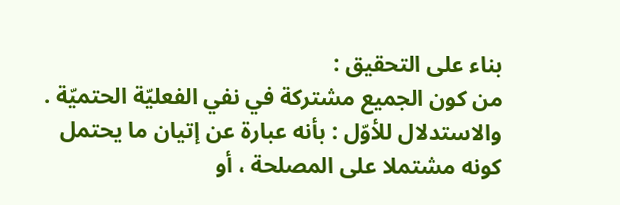بناء على التحقيق :
من كون الجميع مشتركة في نفي الفعليّة الحتميّة .
والاستدلال للأوّل : بأنه عبارة عن إتيان ما يحتمل كونه مشتملا على المصلحة ، أو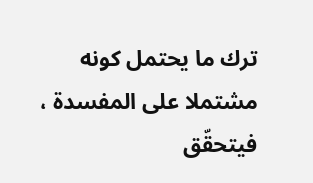ترك ما يحتمل كونه مشتملا على المفسدة ، فيتحقّق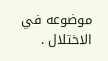موضوعه في الاختلال .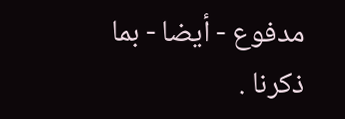مدفوع - أيضا - بما ذكرنا .